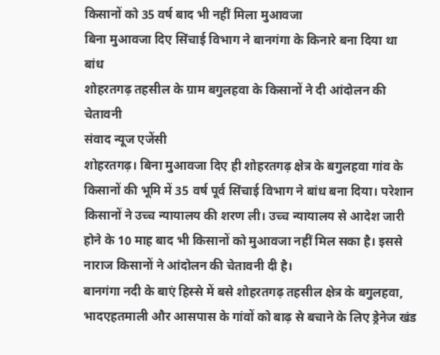किसानों को 35 वर्ष बाद भी नहीं मिला मुआवजा
बिना मुआवजा दिए सिंचाई विभाग ने बानगंगा के किनारे बना दिया था बांध
शोहरतगढ़ तहसील के ग्राम बगुलहवा के किसानों ने दी आंदोलन की चेतावनी
संवाद न्यूज एजेंसी
शोहरतगढ़। बिना मुआवजा दिए ही शोहरतगढ़ क्षेत्र के बगुलहवा गांव के किसानों की भूमि में 35 वर्ष पूर्व सिंचाई विभाग ने बांध बना दिया। परेशान किसानों ने उच्च न्यायालय की शरण ली। उच्च न्यायालय से आदेश जारी होने के 10 माह बाद भी किसानों को मुआवजा नहीं मिल सका है। इससे नाराज किसानों ने आंदोलन की चेतावनी दी है।
बानगंगा नदी के बाएं हिस्से में बसे शोहरतगढ़ तहसील क्षेत्र के बगुलहवा, भादएहतमाली और आसपास के गांवों को बाढ़ से बचाने के लिए ड्रेनेज खंड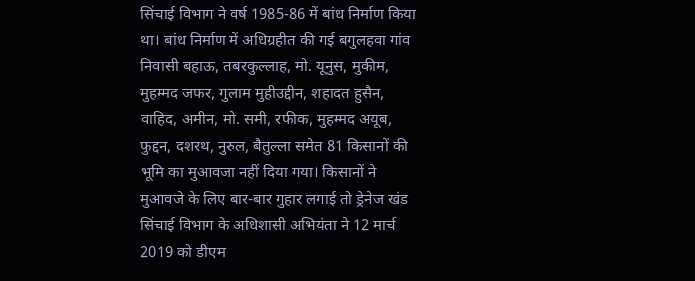सिंचाई विभाग ने वर्ष 1985-86 में बांध निर्माण किया था। बांध निर्माण में अधिग्रहीत की गई बगुलहवा गांव निवासी बहाऊ, तबरकुल्लाह, मो. यूनुस, मुकीम, मुहम्मद जफर, गुलाम मुहीउद्दीन, शहादत हुसैन, वाहिद, अमीन, मो. समी, रफीक, मुहम्मद अयूब, फुद्दन, दशरथ, नुरुल, बैतुल्ला समेत 81 किसानों की भूमि का मुआवजा नहीं दिया गया। किसानों ने मुआवजे के लिए बार-बार गुहार लगाई तो ड्रेनेज खंड सिंचाई विभाग के अधिशासी अभियंता ने 12 मार्च 2019 को डीएम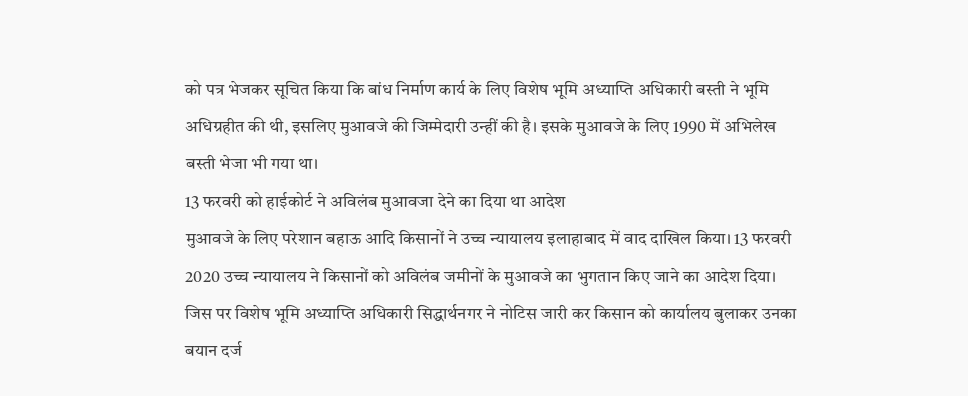को पत्र भेजकर सूचित किया कि बांध निर्माण कार्य के लिए विशेष भूमि अध्याप्ति अधिकारी बस्ती ने भूमि अधिग्रहीत की थी, इसलिए मुआवजे की जिम्मेदारी उन्हीं की है। इसके मुआवजे के लिए 1990 में अभिलेख बस्ती भेजा भी गया था।
13 फरवरी को हाईकोर्ट ने अविलंब मुआवजा देने का दिया था आदेश
मुआवजे के लिए परेशान बहाऊ आदि किसानों ने उच्च न्यायालय इलाहाबाद में वाद दाखिल किया। 13 फरवरी 2020 उच्च न्यायालय ने किसानों को अविलंब जमीनों के मुआवजे का भुगतान किए जाने का आदेश दिया। जिस पर विशेष भूमि अध्याप्ति अधिकारी सिद्धार्थनगर ने नोटिस जारी कर किसान को कार्यालय बुलाकर उनका बयान दर्ज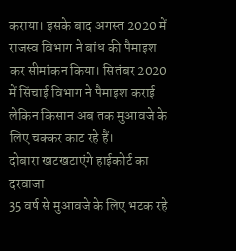कराया। इसके बाद अगस्त 2020 में राजस्व विभाग ने बांध की पैमाइश कर सीमांकन किया। सितंबर 2020 में सिंचाई विभाग ने पैमाइश कराई लेकिन किसान अब तक मुआवजे के लिए चक्कर काट रहे हैं।
दोबारा खटखटाएंगे हाईकोर्ट का दरवाजा
35 वर्ष से मुआवजे के लिए भटक रहे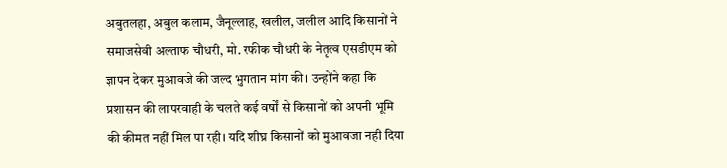अबुतलहा, अबुल कलाम, जैनूल्लाह, खलील, जलील आदि किसानों ने समाजसेवी अल्ताफ चौधरी, मो. रफीक चौधरी के नेतृत्व एसडीएम को ज्ञापन देकर मुआवजे की जल्द भुगतान मांग की। उन्होंने कहा कि प्रशासन की लापरवाही के चलते कई वर्षों से किसानों को अपनी भूमि की कीमत नहीं मिल पा रही। यदि शीघ्र किसानों को मुआवजा नही दिया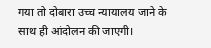गया तो दोबारा उच्च न्यायालय जाने के साथ ही आंदोलन की जाएगी।